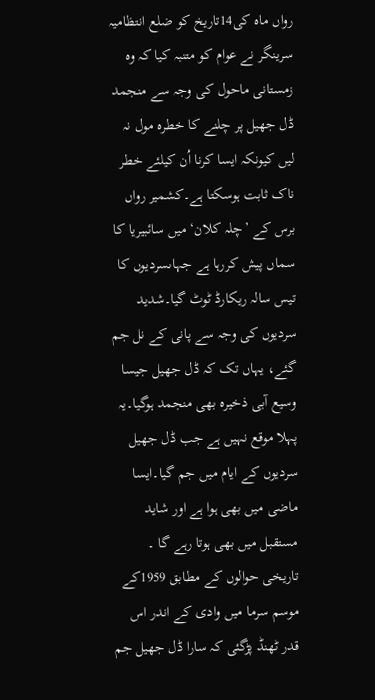رواں ماہ کی14تاریخ کو ضلع انتظامیہ سرینگر نے عوام کو متنبہ کیا کہ وہ زمستانی ماحول کی وجہ سے منجمد ڈل جھیل پر چلنے کا خطرہ مول نہ لیں کیونکہ ایسا کرنا اُن کیلئے خطر ناک ثابت ہوسکتا ہے۔کشمیر رواں برس کے ’چلہ کلان‘ میں سائبیریا کا سماں پیش کررہا ہے جہاںسردیوں کا تیس سالہ ریکارڈ ٹوٹ گیا۔شدید سردیوں کی وجہ سے پانی کے نل جم گئے، یہاں تک کہ ڈل جھیل جیسا وسیع آبی ذخیرہ بھی منجمد ہوگیا۔یہ پہلا موقع نہیں ہے جب ڈل جھیل سردیوں کے ایام میں جم گیا۔ایسا ماضی میں بھی ہوا ہے اور شاید مستقبل میں بھی ہوتا رہے گا ۔
تاریخی حوالوں کے مطابق 1959کے موسم سرما میں وادی کے اندر اس قدر ٹھنڈ پڑگئی کہ سارا ڈل جھیل جم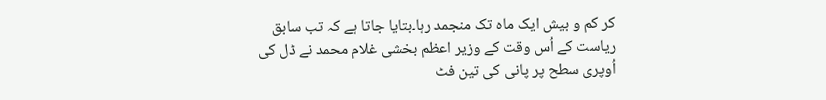کر کم و بیش ایک ماہ تک منجمد رہا۔بتایا جاتا ہے کہ تب سابق ریاست کے اُس وقت کے وزیر اعظم بخشی غلام محمد نے ڈل کی اُوپری سطح پر پانی کی تین فٹ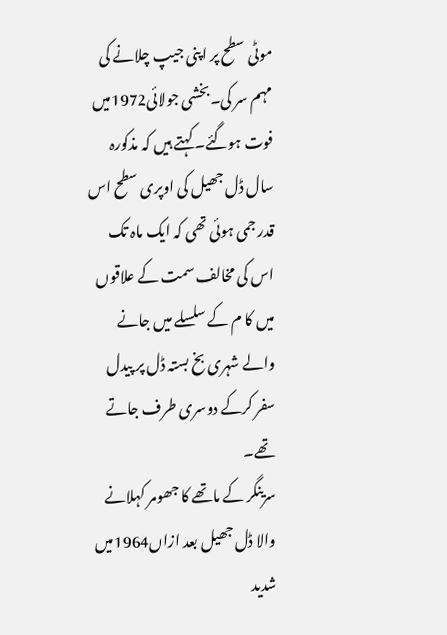موٹی سطح پر اپنی جیپ چلانے کی مہم سر کی۔بخشی جولائی1972میں فوت ہوگئے۔ کہتے ہیں کہ مذکورہ سال ڈل جھیل کی اوپری سطح اس قدر جمی ہوئی تھی کہ ایک ماہ تک اس کی مخالف سمت کے علاقوں میں کا م کے سلسلے میں جانے والے شہری بخ بستہ ڈل پر پیدل سفر کرکے دوسری طرف جاتے تھے۔
سرینگر کے ماتھے کا جھومر کہلانے والا ڈل جھیل بعد ازاں1964میں شدید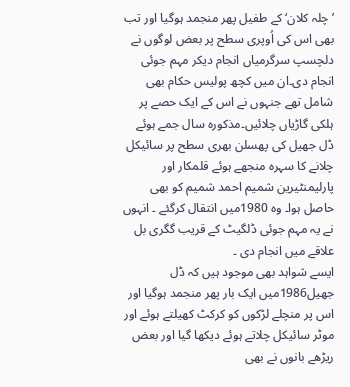’چلہ کلان‘ کے طفیل پھر منجمد ہوگیا اور تب بھی اس کی اُوپری سطح پر بعض لوگوں نے دلچسپ سرگرمیاں انجام دیکر مہم جوئی انجام دی۔ان میں کچھ پولیس حکام بھی شامل تھے جنہوں نے اس کے ایک حصے پر ہلکی گاڑیاں چلائیں۔مذکورہ سال جمے ہوئے ڈل جھیل کی پھسلن بھری سطح پر سائیکل چلانے کا سہرہ منجھے ہوئے قلمکار اور پارلیمنٹیرین شمیم احمد شمیم کو بھی حاصل ہوا۔ وہ 1980میں انتقال کرگئے ۔ انہوں نے یہ مہم جوئی ڈلگیٹ کے قریب گگری بل علاقے میں انجام دی ۔
ایسے شواہد بھی موجود ہیں کہ ڈل جھیل1986میں ایک بار پھر منجمد ہوگیا اور اس پر منچلے لڑکوں کو کرکٹ کھیلتے ہوئے اور موٹر سائیکل چلاتے ہوئے دیکھا گیا اور بعض ریڑھے بانوں نے بھی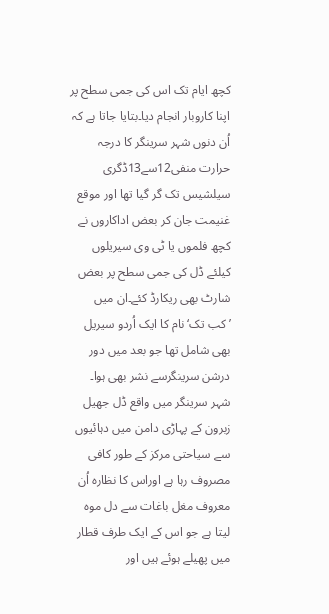کچھ ایام تک اس کی جمی سطح پر اپنا کاروبار انجام دیا۔بتایا جاتا ہے کہ اُن دنوں شہر سرینگر کا درجہ حرارت منفی12سے13ڈگری سیلشیس تک گر گیا تھا اور موقع غنیمت جان کر بعض اداکاروں نے کچھ فلموں یا ٹی وی سیریلوں کیلئے ڈل کی جمی سطح پر بعض شارٹ بھی ریکارڈ کئے۔ان میں ’کب تک‘ نام کا ایک اُردو سیریل بھی شامل تھا جو بعد میں دور درشن سرینگرسے نشر بھی ہوا۔
شہر سرینگر میں واقع ڈل جھیل زبرون کے پہاڑی دامن میں دہائیوں سے سیاحتی مرکز کے طور کافی مصروف رہا ہے اوراس کا نظارہ اُن معروف مغل باغات سے دل موہ لیتا ہے جو اس کے ایک طرف قطار میں پھیلے ہوئے ہیں اور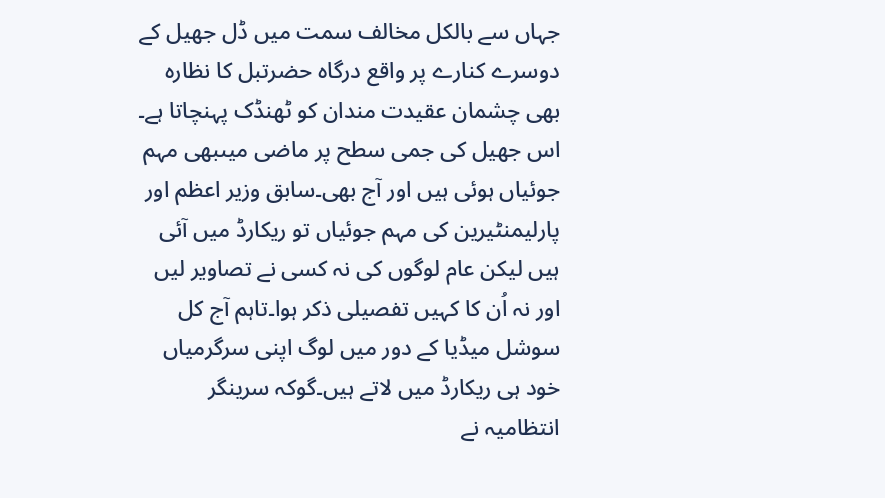جہاں سے بالکل مخالف سمت میں ڈل جھیل کے دوسرے کنارے پر واقع درگاہ حضرتبل کا نظارہ بھی چشمان عقیدت مندان کو ٹھنڈک پہنچاتا ہے۔
اس جھیل کی جمی سطح پر ماضی میںبھی مہم جوئیاں ہوئی ہیں اور آج بھی۔سابق وزیر اعظم اور پارلیمنٹیرین کی مہم جوئیاں تو ریکارڈ میں آئی ہیں لیکن عام لوگوں کی نہ کسی نے تصاویر لیں اور نہ اُن کا کہیں تفصیلی ذکر ہوا۔تاہم آج کل سوشل میڈیا کے دور میں لوگ اپنی سرگرمیاں خود ہی ریکارڈ میں لاتے ہیں۔گوکہ سرینگر انتظامیہ نے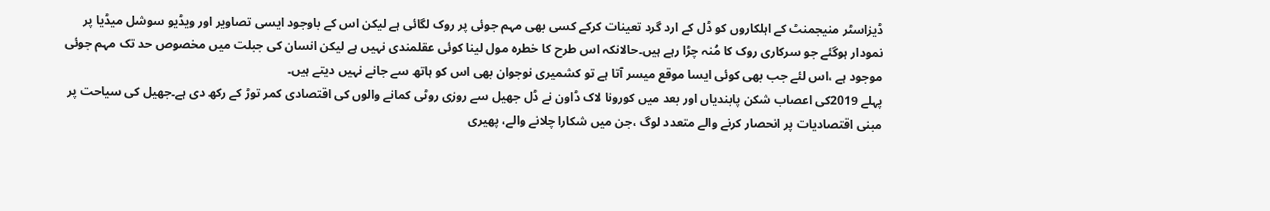ڈیزاسٹر منیجمنٹ کے اہلکاروں کو ڈل کے ارد گرد تعینات کرکے کسی بھی مہم جوئی پر روک لگائی ہے لیکن اس کے باوجود ایسی تصاویر اور ویڈیو سوشل میڈیا پر نمودار ہوگئے جو سرکاری روک کا مُنہ چڑا رہے ہیں۔حالانکہ اس طرح کا خطرہ مول لینا کوئی عقلمندی نہیں ہے لیکن انسان کی جبلت میں مخصوص حد تک مہم جوئی موجود ہے ،اس لئے جب بھی کوئی ایسا موقع میسر آتا ہے تو کشمیری نوجوان بھی اس کو ہاتھ سے جانے نہیں دیتے ہیں۔
پہلے 2019کی اعصاب شکن پابندیاں اور بعد میں کورونا لاک ڈاون نے ڈل جھیل سے روزی روٹی کمانے والوں کی اقتصادی کمر توڑ کے رکھ دی ہے۔جھیل کی سیاحت پر مبنی اقتصادیات پر انحصار کرنے والے متعدد لوگ ،جن میں شکارا چلانے والے، پھیری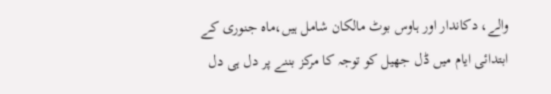والے، دکاندار اور ہاوس بوٹ مالکان شامل ہیں،ماہ جنوری کے ابتدائی ایام میں ڈل جھیل کو توجہ کا مرکز بننے پر دل ہی دل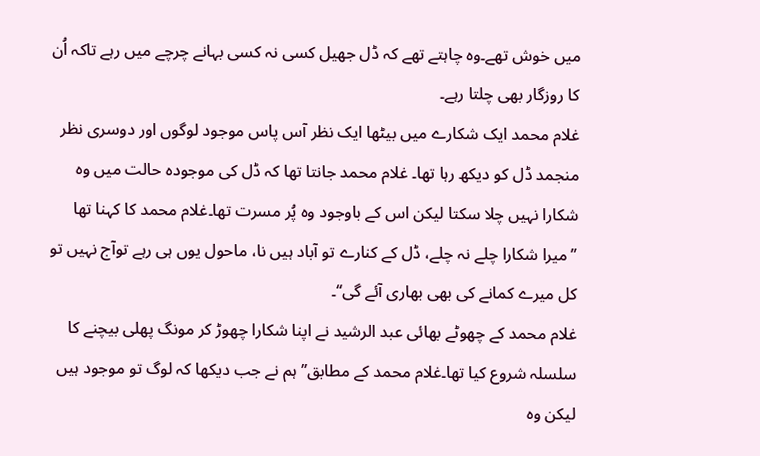میں خوش تھے۔وہ چاہتے تھے کہ ڈل جھیل کسی نہ کسی بہانے چرچے میں رہے تاکہ اُن کا روزگار بھی چلتا رہے۔
غلام محمد ایک شکارے میں بیٹھا ایک نظر آس پاس موجود لوگوں اور دوسری نظر منجمد ڈل کو دیکھ رہا تھا۔ غلام محمد جانتا تھا کہ ڈل کی موجودہ حالت میں وہ شکارا نہیں چلا سکتا لیکن اس کے باوجود وہ پُر مسرت تھا۔غلام محمد کا کہنا تھا ’’میرا شکارا چلے نہ چلے، ڈل کے کنارے تو آباد ہیں نا، ماحول یوں ہی رہے توآج نہیں تو کل میرے کمانے کی بھی بھاری آئے گی‘‘۔
غلام محمد کے چھوٹے بھائی عبد الرشید نے اپنا شکارا چھوڑ کر مونگ پھلی بیچنے کا سلسلہ شروع کیا تھا۔غلام محمد کے مطابق’’ہم نے جب دیکھا کہ لوگ تو موجود ہیں لیکن وہ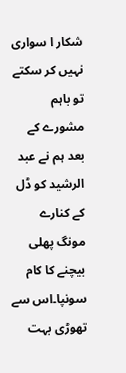شکار ا سواری نہیں کر سکتے تو باہم مشورے کے بعد ہم نے عبد الرشید کو ڈل کے کنارے مونگ پھلی بیچنے کا کام سونپا۔اس سے تھوڑی بہت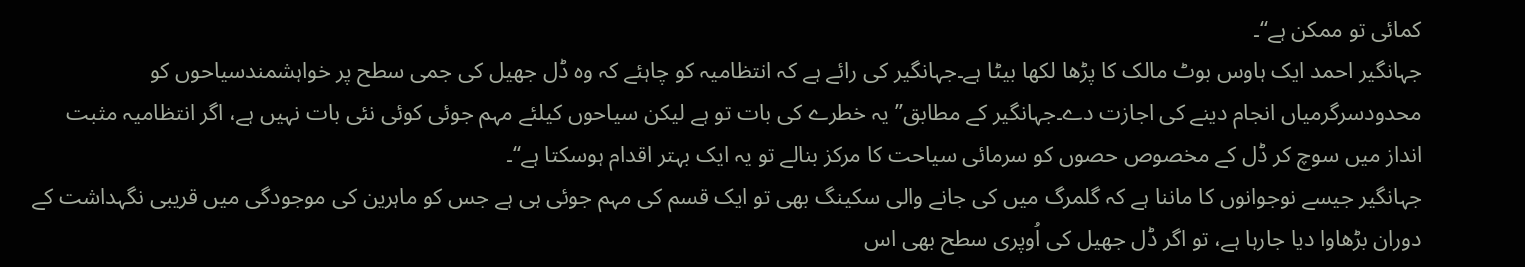کمائی تو ممکن ہے‘‘۔
جہانگیر احمد ایک ہاوس بوٹ مالک کا پڑھا لکھا بیٹا ہے۔جہانگیر کی رائے ہے کہ انتظامیہ کو چاہئے کہ وہ ڈل جھیل کی جمی سطح پر خواہشمندسیاحوں کو محدودسرگرمیاں انجام دینے کی اجازت دے۔جہانگیر کے مطابق’’یہ خطرے کی بات تو ہے لیکن سیاحوں کیلئے مہم جوئی کوئی نئی بات نہیں ہے، اگر انتظامیہ مثبت انداز میں سوچ کر ڈل کے مخصوص حصوں کو سرمائی سیاحت کا مرکز بنالے تو یہ ایک بہتر اقدام ہوسکتا ہے‘‘۔
جہانگیر جیسے نوجوانوں کا ماننا ہے کہ گلمرگ میں کی جانے والی سکینگ بھی تو ایک قسم کی مہم جوئی ہی ہے جس کو ماہرین کی موجودگی میں قریبی نگہداشت کے دوران بڑھاوا دیا جارہا ہے، تو اگر ڈل جھیل کی اُوپری سطح بھی اس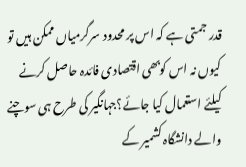قدر جمتی ہے کہ اس پر محدود سرگرمیاں ممکن ہیں تو کیوں نہ اس کوبھی اقتصادی فائدہ حاصل کرنے کیلئے استعمال کیا جائے؟جہانگیر کی طرح ہی سوچنے والے دانشگاہ کشمیر کے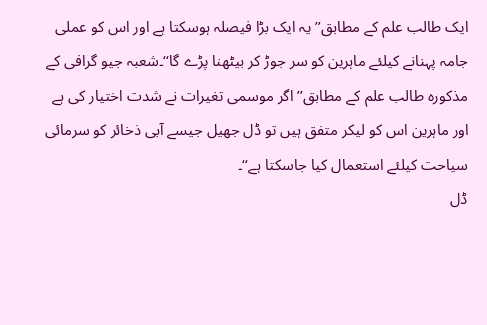ایک طالب علم کے مطابق’’یہ ایک بڑا فیصلہ ہوسکتا ہے اور اس کو عملی جامہ پہنانے کیلئے ماہرین کو سر جوڑ کر بیٹھنا پڑے گا‘‘۔شعبہ جیو گرافی کے مذکورہ طالب علم کے مطابق’’اگر موسمی تغیرات نے شدت اختیار کی ہے اور ماہرین اس کو لیکر متفق ہیں تو ڈل جھیل جیسے آبی ذخائر کو سرمائی سیاحت کیلئے استعمال کیا جاسکتا ہے‘‘۔
ڈل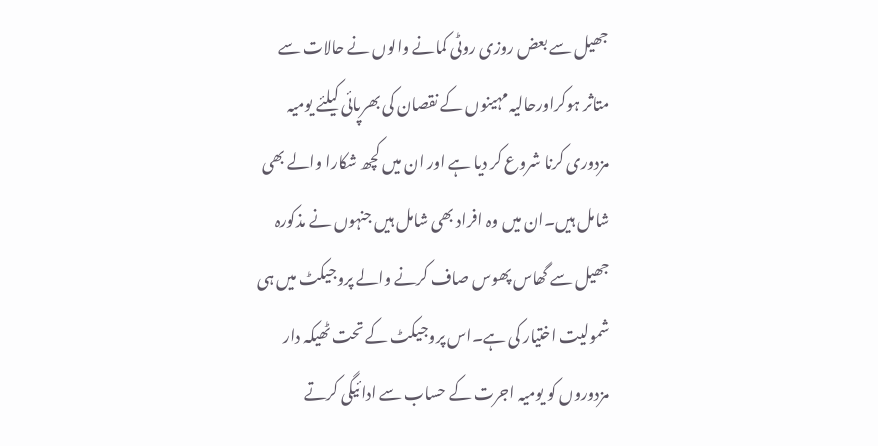جھیل سے بعض روزی روٹی کمانے والوں نے حالات سے متاثر ہوکراورحالیہ مہینوں کے نقصان کی بھرپائی کیلئے یومیہ مزدوری کرنا شروع کر دیا ہے اور ان میں کچھ شکارا والے بھی شامل ہیں۔ان میں وہ افراد بھی شامل ہیں جنہوں نے مذکورہ جھیل سے گھاس پھوس صاف کرنے والے پروجیکٹ میں ہی شمولیت اختیار کی ہے۔اس پروجیکٹ کے تحت ٹھیکہ دار مزدوروں کو یومیہ اجرت کے حساب سے ادائیگی کرتے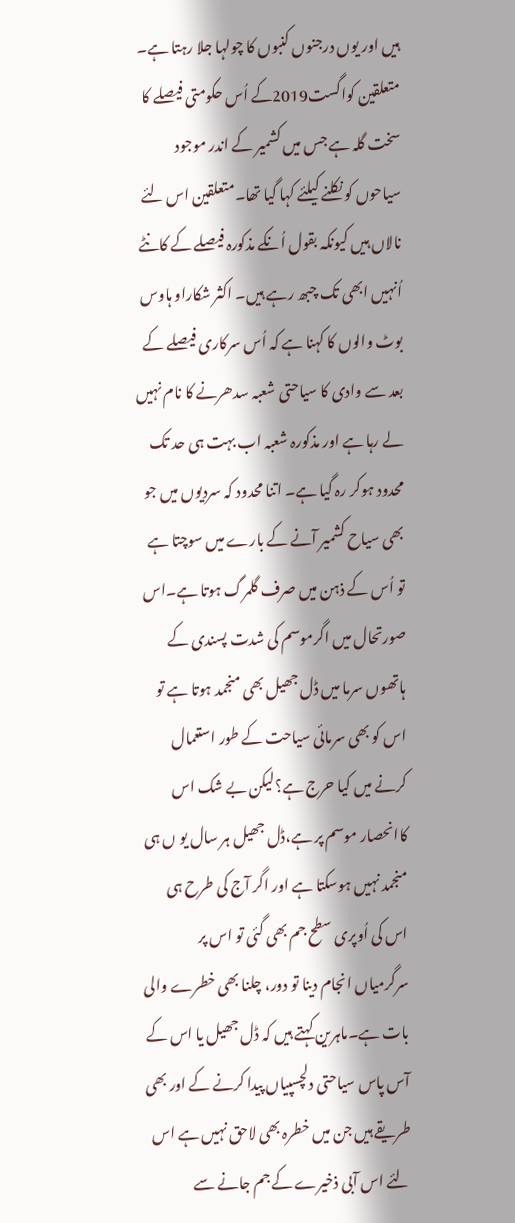ہیں اور یوں درجنوں کنبوں کا چولہا جلا رہتا ہے۔
متعلقین کواگست2019کے اُس حکومتی فیصلے کا سخت گلہ ہے جس میں کشمیر کے اندر موجود سیاحوں کو نکلنے کیلئے کہا گیا تھا۔متعلقین اس لئے نالاں ہیں کیونکہ بقول اُنکے مذکورہ فیصلے کے کانٹے اُنہیں ابھی تک چبھ رہے ہیں۔ اکثر شکاراو ہاوس بوٹ والوں کا کہنا ہے کہ اُس سرکاری فیصلے کے بعد سے وادی کا سیاحتی شعبہ سدھرنے کا نام نہیں لے رہا ہے اور مذکورہ شعبہ اب بہت ہی حد تک محدود ہوکر رہ گیا ہے۔ اتنا محدود کہ سردیوں میں جو بھی سیاح کشمیر آنے کے بارے میں سوچتا ہے تو اُس کے ذہن میں صرف گلمرگ ہوتا ہے۔اس صورتحال میں اگرموسم کی شدت پسندی کے ہاتھوں سرما میں ڈل جھیل بھی منجمد ہوتا ہے تو اس کو بھی سرمائی سیاحت کے طور استعمال کرنے میں کیا حرج ہے؟لیکن بے شک اس کاانحصار موسم پر ہے،ڈل جھیل ہر سال یو ں ہی منجمد نہیں ہوسکتا ہے اور اگر آج کی طرح ہی اس کی اُوپری سطح جم بھی گئی تو اس پر سرگرمیاں انجام دینا تو دور، چلنا بھی خطرے والی بات ہے۔ماہرین کہتے ہیں کہ ڈل جھیل یا اس کے آس پاس سیاحتی دلچسپیاں پیدا کرنے کے اور بھی طریقے ہیں جن میں خطرہ بھی لاحق نہیں ہے اس لئے اس آبی ذخیرے کے جم جانے سے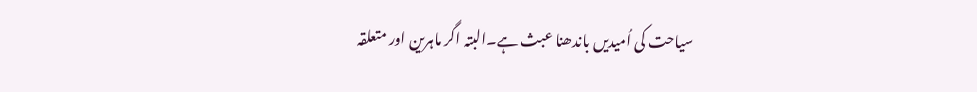سیاحت کی اُمیدیں باندھنا عبث ہے۔البتہ اگر ماہرین اور متعلقہ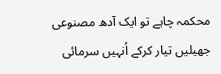محکمہ چاہے تو ایک آدھ مصنوعی جھیلیں تیار کرکے اُنہیں سرمائی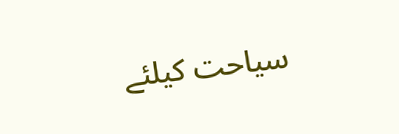سیاحت کیلئے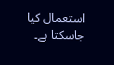استعمال کیا جاسکتا ہے۔